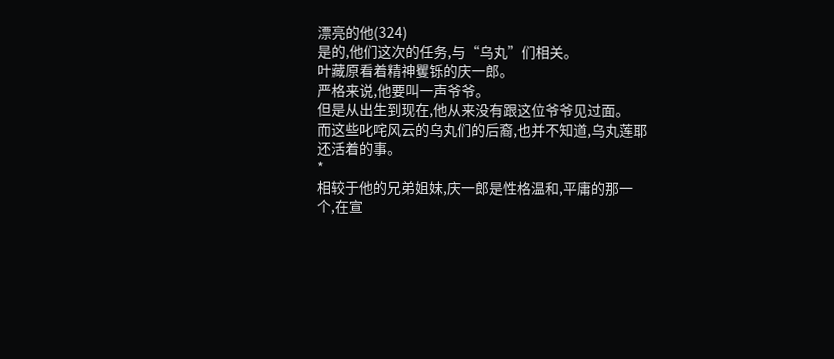漂亮的他(324)
是的,他们这次的任务,与“乌丸”们相关。
叶藏原看着精神矍铄的庆一郎。
严格来说,他要叫一声爷爷。
但是从出生到现在,他从来没有跟这位爷爷见过面。
而这些叱咤风云的乌丸们的后裔,也并不知道,乌丸莲耶还活着的事。
*
相较于他的兄弟姐妹,庆一郎是性格温和,平庸的那一个,在宣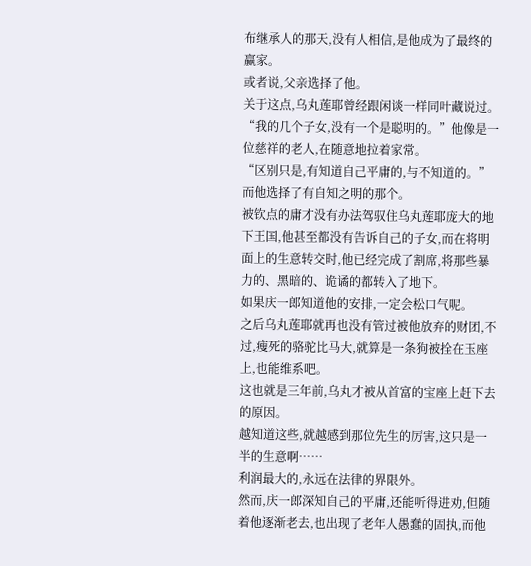布继承人的那天,没有人相信,是他成为了最终的赢家。
或者说,父亲选择了他。
关于这点,乌丸莲耶曾经跟闲谈一样同叶藏说过。
“我的几个子女,没有一个是聪明的。”他像是一位慈祥的老人,在随意地拉着家常。
“区别只是,有知道自己平庸的,与不知道的。”
而他选择了有自知之明的那个。
被钦点的庸才没有办法驾驭住乌丸莲耶庞大的地下王国,他甚至都没有告诉自己的子女,而在将明面上的生意转交时,他已经完成了割席,将那些暴力的、黑暗的、诡谲的都转入了地下。
如果庆一郎知道他的安排,一定会松口气呢。
之后乌丸莲耶就再也没有管过被他放弃的财团,不过,瘦死的骆驼比马大,就算是一条狗被拴在玉座上,也能维系吧。
这也就是三年前,乌丸才被从首富的宝座上赶下去的原因。
越知道这些,就越感到那位先生的厉害,这只是一半的生意啊……
利润最大的,永远在法律的界限外。
然而,庆一郎深知自己的平庸,还能听得进劝,但随着他逐渐老去,也出现了老年人愚蠢的固执,而他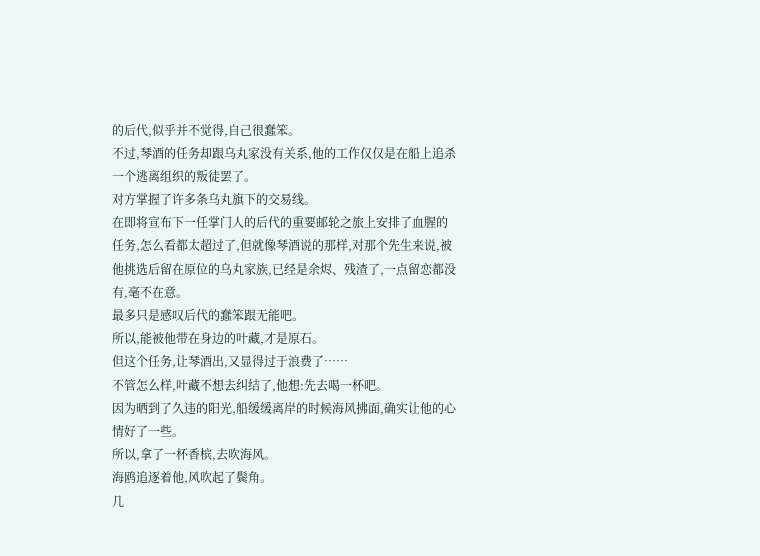的后代,似乎并不觉得,自己很蠢笨。
不过,琴酒的任务却跟乌丸家没有关系,他的工作仅仅是在船上追杀一个逃离组织的叛徒罢了。
对方掌握了许多条乌丸旗下的交易线。
在即将宣布下一任掌门人的后代的重要邮轮之旅上安排了血腥的任务,怎么看都太超过了,但就像琴酒说的那样,对那个先生来说,被他挑选后留在原位的乌丸家族,已经是余烬、残渣了,一点留恋都没有,毫不在意。
最多只是感叹后代的蠢笨跟无能吧。
所以,能被他带在身边的叶藏,才是原石。
但这个任务,让琴酒出,又显得过于浪费了……
不管怎么样,叶藏不想去纠结了,他想:先去喝一杯吧。
因为晒到了久违的阳光,船缓缓离岸的时候海风拂面,确实让他的心情好了一些。
所以,拿了一杯香槟,去吹海风。
海鸥追逐着他,风吹起了鬓角。
几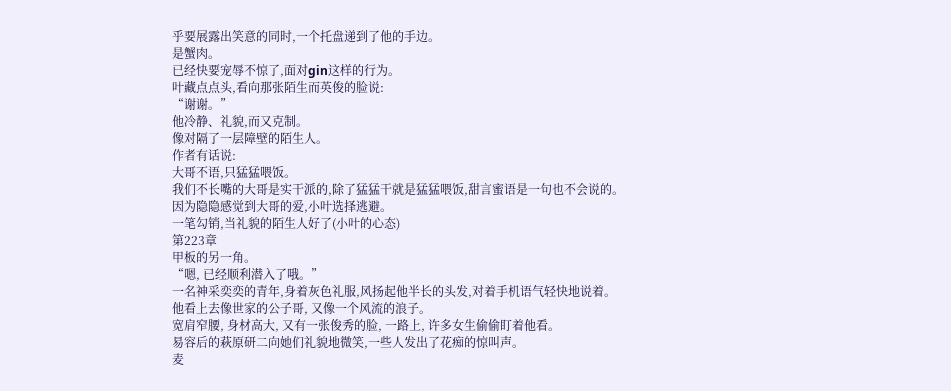乎要展露出笑意的同时,一个托盘递到了他的手边。
是蟹肉。
已经快要宠辱不惊了,面对gin这样的行为。
叶藏点点头,看向那张陌生而英俊的脸说:
“谢谢。”
他冷静、礼貌,而又克制。
像对隔了一层障壁的陌生人。
作者有话说:
大哥不语,只猛猛喂饭。
我们不长嘴的大哥是实干派的,除了猛猛干就是猛猛喂饭,甜言蜜语是一句也不会说的。
因为隐隐感觉到大哥的爱,小叶选择逃避。
一笔勾销,当礼貌的陌生人好了(小叶的心态)
第223章
甲板的另一角。
“嗯, 已经顺利潜入了哦。”
一名神采奕奕的青年,身着灰色礼服,风扬起他半长的头发,对着手机语气轻快地说着。
他看上去像世家的公子哥, 又像一个风流的浪子。
宽肩窄腰, 身材高大, 又有一张俊秀的脸, 一路上, 许多女生偷偷盯着他看。
易容后的萩原研二向她们礼貌地微笑,一些人发出了花痴的惊叫声。
麦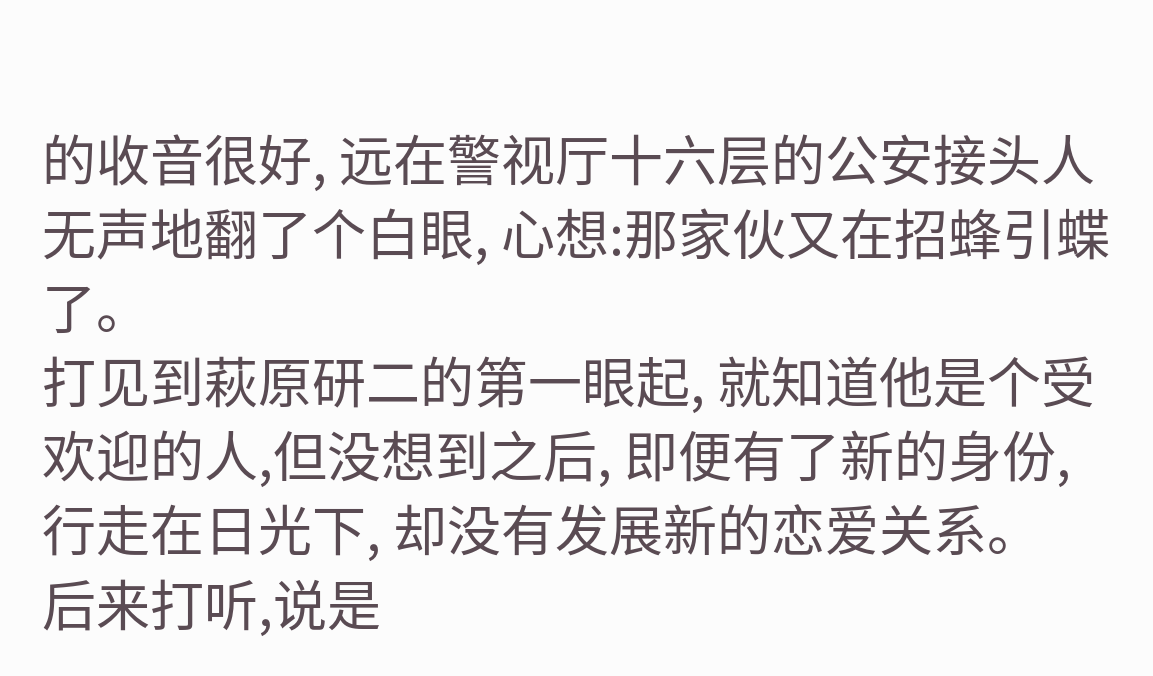的收音很好, 远在警视厅十六层的公安接头人无声地翻了个白眼, 心想:那家伙又在招蜂引蝶了。
打见到萩原研二的第一眼起, 就知道他是个受欢迎的人,但没想到之后, 即便有了新的身份, 行走在日光下, 却没有发展新的恋爱关系。
后来打听,说是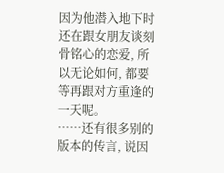因为他潜入地下时还在跟女朋友谈刻骨铭心的恋爱, 所以无论如何, 都要等再跟对方重逢的一天呢。
……还有很多别的版本的传言, 说因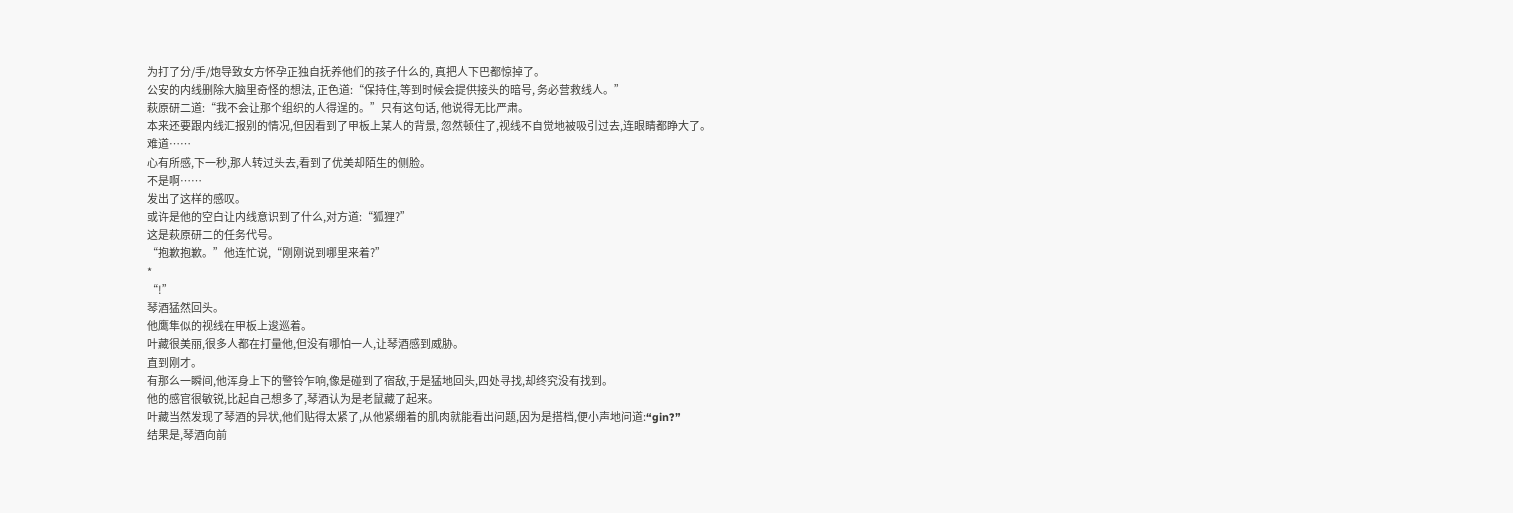为打了分/手/炮导致女方怀孕正独自抚养他们的孩子什么的, 真把人下巴都惊掉了。
公安的内线删除大脑里奇怪的想法, 正色道:“保持住,等到时候会提供接头的暗号, 务必营救线人。”
萩原研二道:“我不会让那个组织的人得逞的。”只有这句话, 他说得无比严肃。
本来还要跟内线汇报别的情况,但因看到了甲板上某人的背景, 忽然顿住了,视线不自觉地被吸引过去,连眼睛都睁大了。
难道……
心有所感,下一秒,那人转过头去,看到了优美却陌生的侧脸。
不是啊……
发出了这样的感叹。
或许是他的空白让内线意识到了什么,对方道:“狐狸?”
这是萩原研二的任务代号。
“抱歉抱歉。”他连忙说,“刚刚说到哪里来着?”
*
“!”
琴酒猛然回头。
他鹰隼似的视线在甲板上逡巡着。
叶藏很美丽,很多人都在打量他,但没有哪怕一人,让琴酒感到威胁。
直到刚才。
有那么一瞬间,他浑身上下的警铃乍响,像是碰到了宿敌,于是猛地回头,四处寻找,却终究没有找到。
他的感官很敏锐,比起自己想多了,琴酒认为是老鼠藏了起来。
叶藏当然发现了琴酒的异状,他们贴得太紧了,从他紧绷着的肌肉就能看出问题,因为是搭档,便小声地问道:“gin?”
结果是,琴酒向前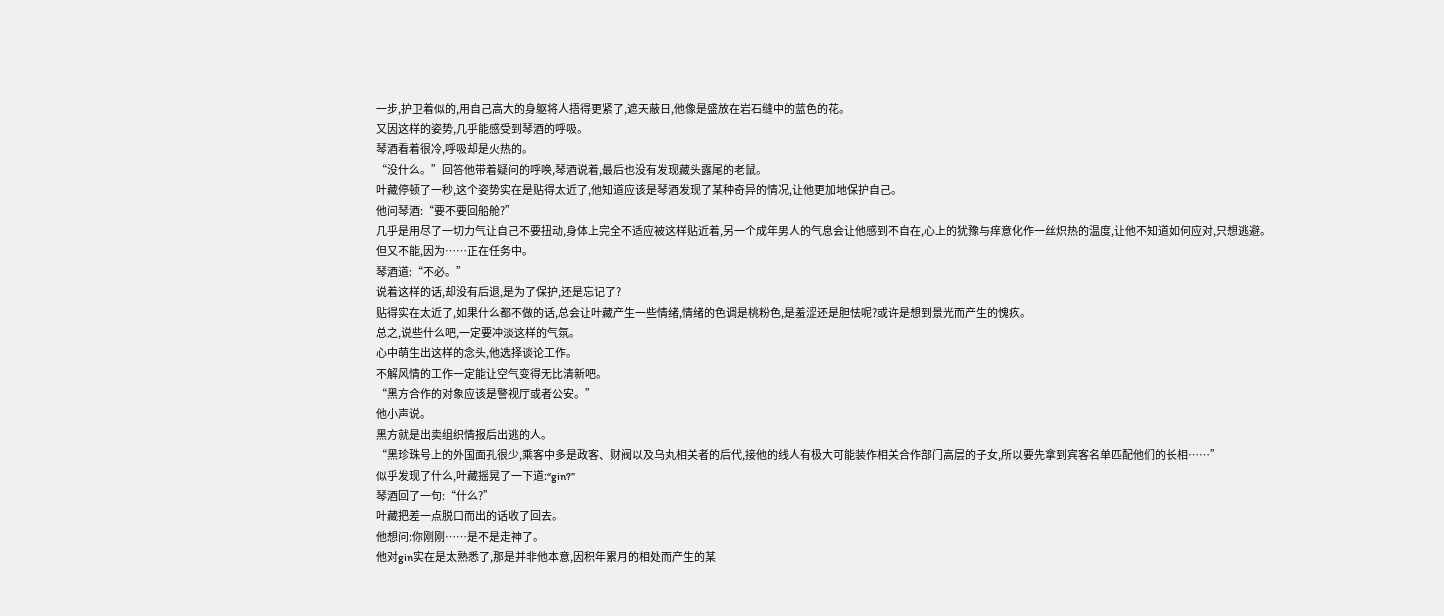一步,护卫着似的,用自己高大的身躯将人捂得更紧了,遮天蔽日,他像是盛放在岩石缝中的蓝色的花。
又因这样的姿势,几乎能感受到琴酒的呼吸。
琴酒看着很冷,呼吸却是火热的。
“没什么。”回答他带着疑问的呼唤,琴酒说着,最后也没有发现藏头露尾的老鼠。
叶藏停顿了一秒,这个姿势实在是贴得太近了,他知道应该是琴酒发现了某种奇异的情况,让他更加地保护自己。
他问琴酒:“要不要回船舱?”
几乎是用尽了一切力气让自己不要扭动,身体上完全不适应被这样贴近着,另一个成年男人的气息会让他感到不自在,心上的犹豫与痒意化作一丝炽热的温度,让他不知道如何应对,只想逃避。
但又不能,因为……正在任务中。
琴酒道:“不必。”
说着这样的话,却没有后退,是为了保护,还是忘记了?
贴得实在太近了,如果什么都不做的话,总会让叶藏产生一些情绪,情绪的色调是桃粉色,是羞涩还是胆怯呢?或许是想到景光而产生的愧疚。
总之,说些什么吧,一定要冲淡这样的气氛。
心中萌生出这样的念头,他选择谈论工作。
不解风情的工作一定能让空气变得无比清新吧。
“黑方合作的对象应该是警视厅或者公安。”
他小声说。
黑方就是出卖组织情报后出逃的人。
“黑珍珠号上的外国面孔很少,乘客中多是政客、财阀以及乌丸相关者的后代,接他的线人有极大可能装作相关合作部门高层的子女,所以要先拿到宾客名单匹配他们的长相……”
似乎发现了什么,叶藏摇晃了一下道:“gin?”
琴酒回了一句:“什么?”
叶藏把差一点脱口而出的话收了回去。
他想问:你刚刚……是不是走神了。
他对gin实在是太熟悉了,那是并非他本意,因积年累月的相处而产生的某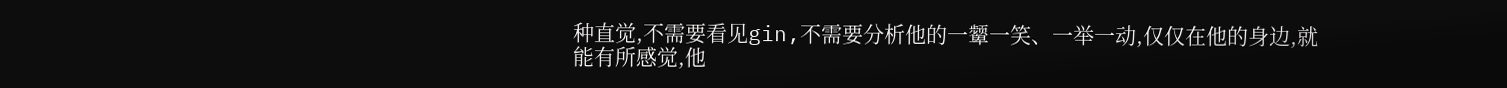种直觉,不需要看见gin,不需要分析他的一颦一笑、一举一动,仅仅在他的身边,就能有所感觉,他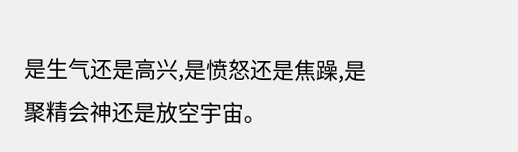是生气还是高兴,是愤怒还是焦躁,是聚精会神还是放空宇宙。